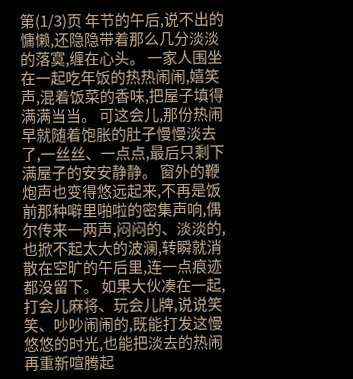第(1/3)页 年节的午后,说不出的慵懒,还隐隐带着那么几分淡淡的落寞,缠在心头。 一家人围坐在一起吃年饭的热热闹闹,嬉笑声,混着饭菜的香味,把屋子填得满满当当。 可这会儿,那份热闹早就随着饱胀的肚子慢慢淡去了,一丝丝、一点点,最后只剩下满屋子的安安静静。 窗外的鞭炮声也变得悠远起来,不再是饭前那种噼里啪啦的密集声响,偶尔传来一两声,闷闷的、淡淡的,也掀不起太大的波澜,转瞬就消散在空旷的午后里,连一点痕迹都没留下。 如果大伙凑在一起,打会儿麻将、玩会儿牌,说说笑笑、吵吵闹闹的,既能打发这慢悠悠的时光,也能把淡去的热闹再重新喧腾起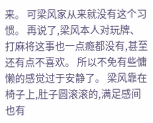来。 可梁风家从来就没有这个习惯。 再说了,梁风本人对玩牌、打麻将这事也一点瘾都没有,甚至还有点不喜欢。 所以不免有些慵懒的感觉过于安静了。 梁风靠在椅子上,肚子圆滚滚的,满足感间也有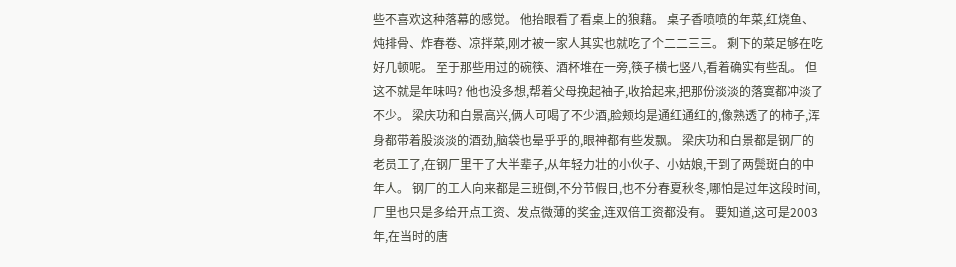些不喜欢这种落幕的感觉。 他抬眼看了看桌上的狼藉。 桌子香喷喷的年菜,红烧鱼、炖排骨、炸春卷、凉拌菜,刚才被一家人其实也就吃了个二二三三。 剩下的菜足够在吃好几顿呢。 至于那些用过的碗筷、酒杯堆在一旁,筷子横七竖八,看着确实有些乱。 但这不就是年味吗? 他也没多想,帮着父母挽起袖子,收拾起来,把那份淡淡的落寞都冲淡了不少。 梁庆功和白景高兴,俩人可喝了不少酒,脸颊均是通红通红的,像熟透了的柿子,浑身都带着股淡淡的酒劲,脑袋也晕乎乎的,眼神都有些发飘。 梁庆功和白景都是钢厂的老员工了,在钢厂里干了大半辈子,从年轻力壮的小伙子、小姑娘,干到了两鬓斑白的中年人。 钢厂的工人向来都是三班倒,不分节假日,也不分春夏秋冬,哪怕是过年这段时间,厂里也只是多给开点工资、发点微薄的奖金,连双倍工资都没有。 要知道,这可是2003年,在当时的唐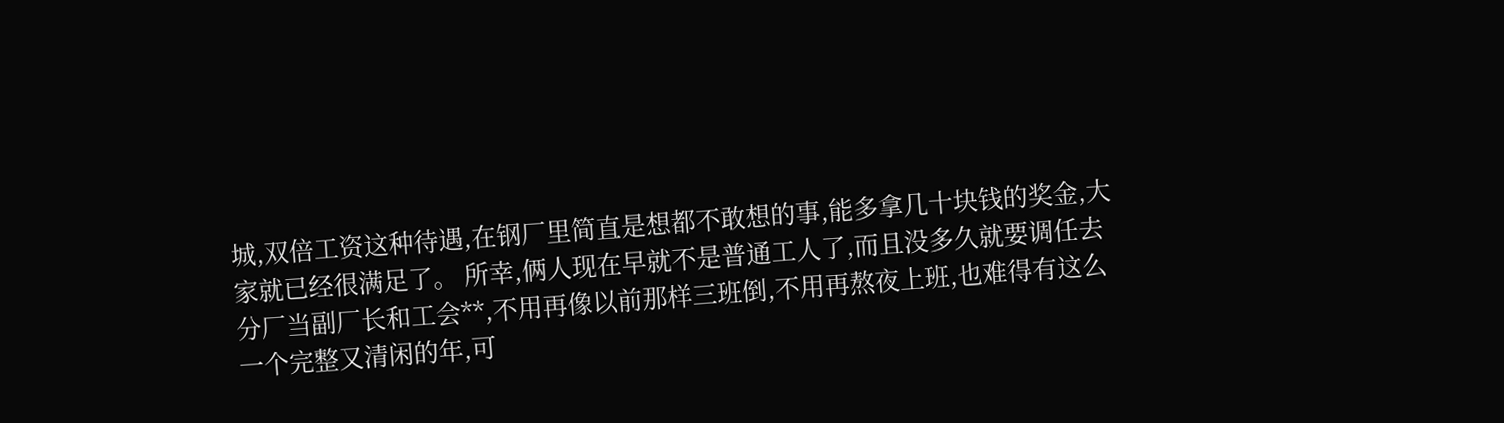城,双倍工资这种待遇,在钢厂里简直是想都不敢想的事,能多拿几十块钱的奖金,大家就已经很满足了。 所幸,俩人现在早就不是普通工人了,而且没多久就要调任去分厂当副厂长和工会**,不用再像以前那样三班倒,不用再熬夜上班,也难得有这么一个完整又清闲的年,可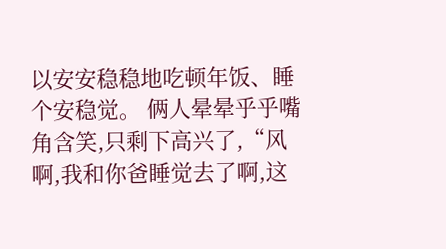以安安稳稳地吃顿年饭、睡个安稳觉。 俩人晕晕乎乎嘴角含笑,只剩下高兴了,“风啊,我和你爸睡觉去了啊,这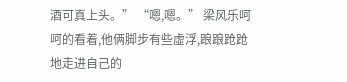酒可真上头。” “嗯,嗯。” 梁风乐呵呵的看着,他俩脚步有些虚浮,踉踉跄跄地走进自己的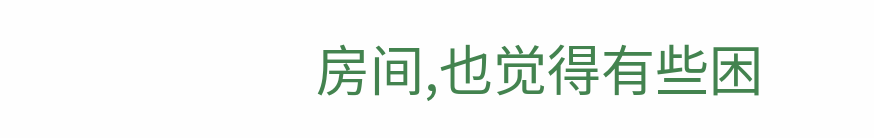房间,也觉得有些困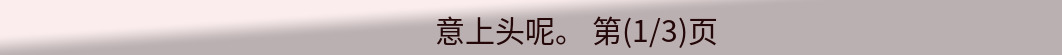意上头呢。 第(1/3)页